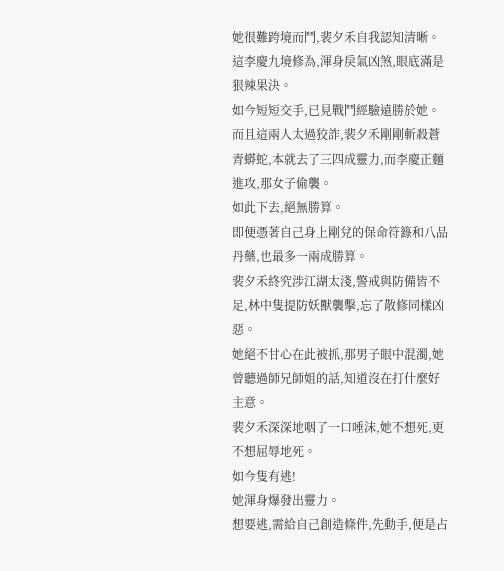她很難跨境而鬥,裴夕禾自我認知清晰。
這李慶九境修為,渾身戾氣凶煞,眼底滿是狠辣果決。
如今短短交手,已見戰鬥經驗遠勝於她。
而且這兩人太過狡詐,裴夕禾剛剛斬殺蒼青蟒蛇,本就去了三四成靈力,而李慶正麵進攻,那女子偷襲。
如此下去,絕無勝算。
即便憑著自己身上剛兌的保命符籙和八品丹藥,也最多一兩成勝算。
裴夕禾終究涉江湖太淺,警戒與防備皆不足,林中隻提防妖獸襲擊,忘了散修同樣凶惡。
她絕不甘心在此被抓,那男子眼中混濁,她曾聽過師兄師姐的話,知道沒在打什麼好主意。
裴夕禾深深地咽了一口唾沫,她不想死,更不想屈辱地死。
如今隻有逃!
她渾身爆發出靈力。
想要逃,需給自己創造條件,先動手,便是占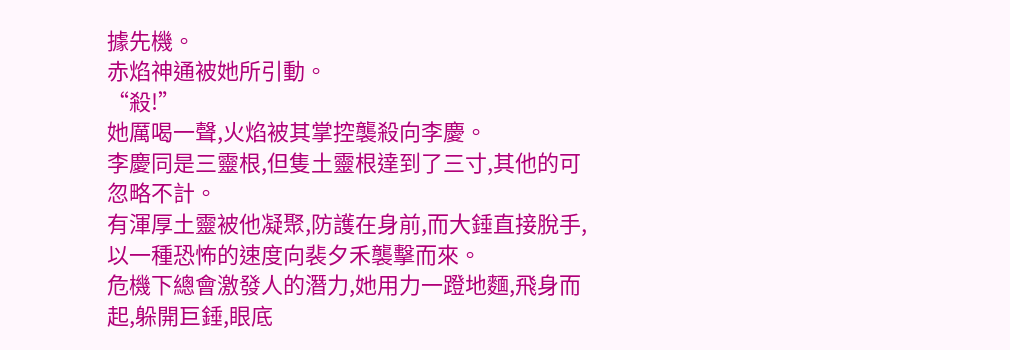據先機。
赤焰神通被她所引動。
“殺!”
她厲喝一聲,火焰被其掌控襲殺向李慶。
李慶同是三靈根,但隻土靈根達到了三寸,其他的可忽略不計。
有渾厚土靈被他凝聚,防護在身前,而大錘直接脫手,以一種恐怖的速度向裴夕禾襲擊而來。
危機下總會激發人的潛力,她用力一蹬地麵,飛身而起,躲開巨錘,眼底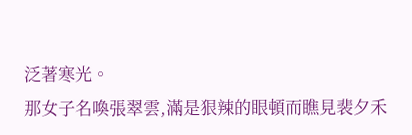泛著寒光。
那女子名喚張翠雲,滿是狠辣的眼頓而瞧見裴夕禾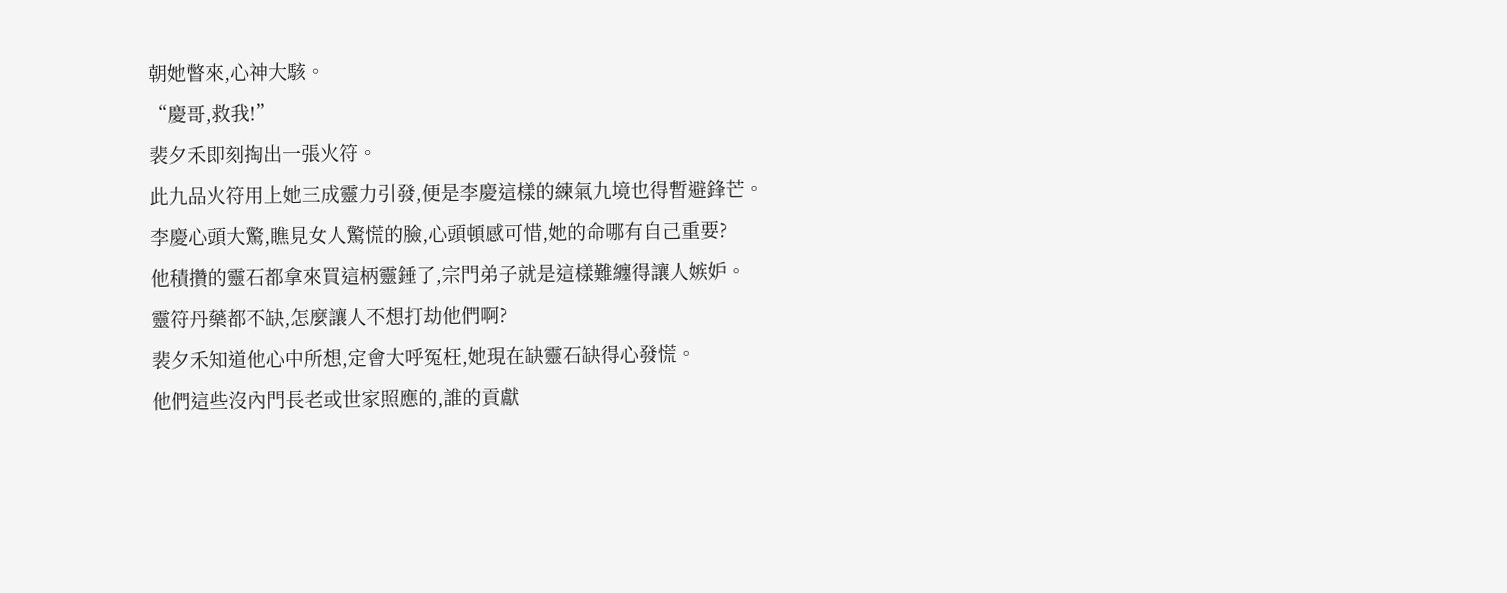朝她瞥來,心神大駭。
“慶哥,救我!”
裴夕禾即刻掏出一張火符。
此九品火符用上她三成靈力引發,便是李慶這樣的練氣九境也得暫避鋒芒。
李慶心頭大驚,瞧見女人驚慌的臉,心頭頓感可惜,她的命哪有自己重要?
他積攢的靈石都拿來買這柄靈錘了,宗門弟子就是這樣難纏得讓人嫉妒。
靈符丹藥都不缺,怎麼讓人不想打劫他們啊?
裴夕禾知道他心中所想,定會大呼冤枉,她現在缺靈石缺得心發慌。
他們這些沒內門長老或世家照應的,誰的貢獻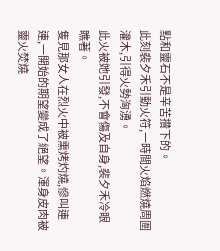點和靈石不是辛苦攢下的。
此刻裴夕禾引動火符,一時間火焰燃燒周圍灌木,引得火勢洶湧。
此火被她引發,不會傷及自身,裴夕禾冷眼瞧著。
隻見那女人在烈火中被熏烤灼燒,慘叫連連,一開始的期望變成了絕望。渾身皮肉被靈火焚燒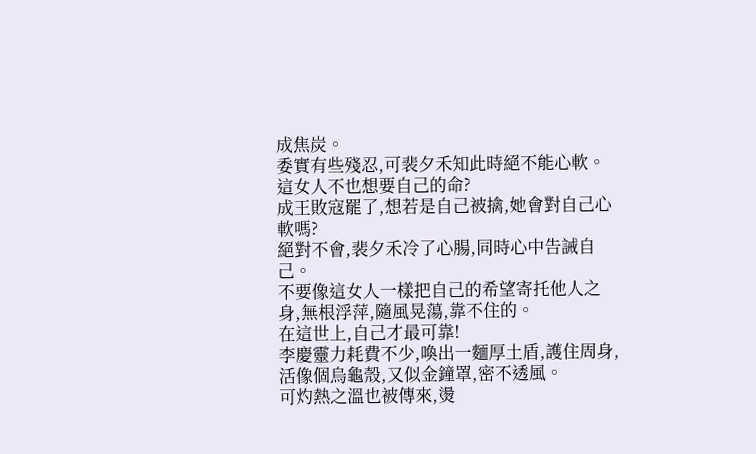成焦炭。
委實有些殘忍,可裴夕禾知此時絕不能心軟。
這女人不也想要自己的命?
成王敗寇罷了,想若是自己被擒,她會對自己心軟嗎?
絕對不會,裴夕禾冷了心腸,同時心中告誡自己。
不要像這女人一樣把自己的希望寄托他人之身,無根浮萍,隨風晃蕩,靠不住的。
在這世上,自己才最可靠!
李慶靈力耗費不少,喚出一麵厚土盾,護住周身,活像個烏龜殼,又似金鐘罩,密不透風。
可灼熱之溫也被傳來,燙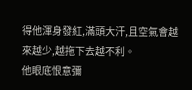得他渾身發紅,滿頭大汗,且空氣會越來越少,越拖下去越不利。
他眼底恨意彌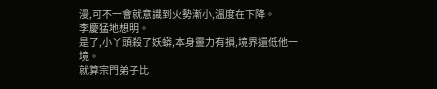漫,可不一會就意識到火勢漸小,溫度在下降。
李慶猛地想明。
是了,小丫頭殺了妖蟒,本身靈力有損,境界還低他一境。
就算宗門弟子比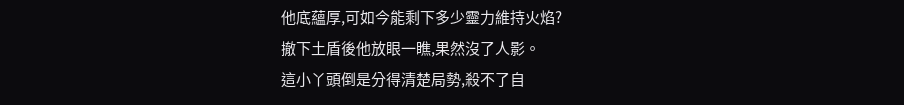他底蘊厚,可如今能剩下多少靈力維持火焰?
撤下土盾後他放眼一瞧,果然沒了人影。
這小丫頭倒是分得清楚局勢,殺不了自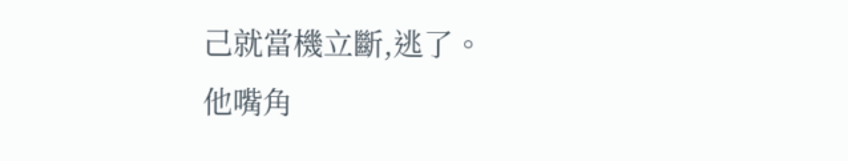己就當機立斷,逃了。
他嘴角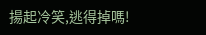揚起冷笑,逃得掉嗎!